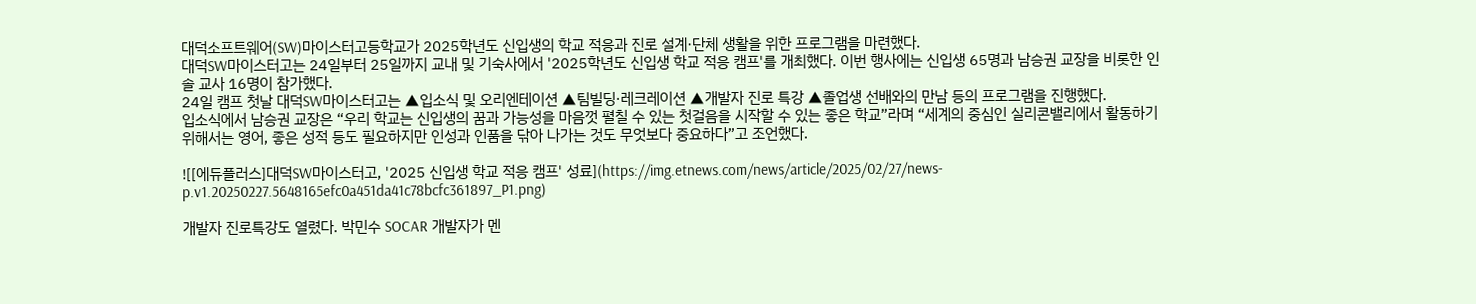대덕소프트웨어(SW)마이스터고등학교가 2025학년도 신입생의 학교 적응과 진로 설계·단체 생활을 위한 프로그램을 마련했다.
대덕SW마이스터고는 24일부터 25일까지 교내 및 기숙사에서 '2025학년도 신입생 학교 적응 캠프'를 개최했다. 이번 행사에는 신입생 65명과 남승권 교장을 비롯한 인솔 교사 16명이 참가했다.
24일 캠프 첫날 대덕SW마이스터고는 ▲입소식 및 오리엔테이션 ▲팀빌딩·레크레이션 ▲개발자 진로 특강 ▲졸업생 선배와의 만남 등의 프로그램을 진행했다.
입소식에서 남승권 교장은 “우리 학교는 신입생의 꿈과 가능성을 마음껏 펼칠 수 있는 첫걸음을 시작할 수 있는 좋은 학교”라며 “세계의 중심인 실리콘밸리에서 활동하기 위해서는 영어, 좋은 성적 등도 필요하지만 인성과 인품을 닦아 나가는 것도 무엇보다 중요하다”고 조언했다.

![[에듀플러스]대덕SW마이스터고, '2025 신입생 학교 적응 캠프' 성료](https://img.etnews.com/news/article/2025/02/27/news-p.v1.20250227.5648165efc0a451da41c78bcfc361897_P1.png)

개발자 진로특강도 열렸다. 박민수 SOCAR 개발자가 멘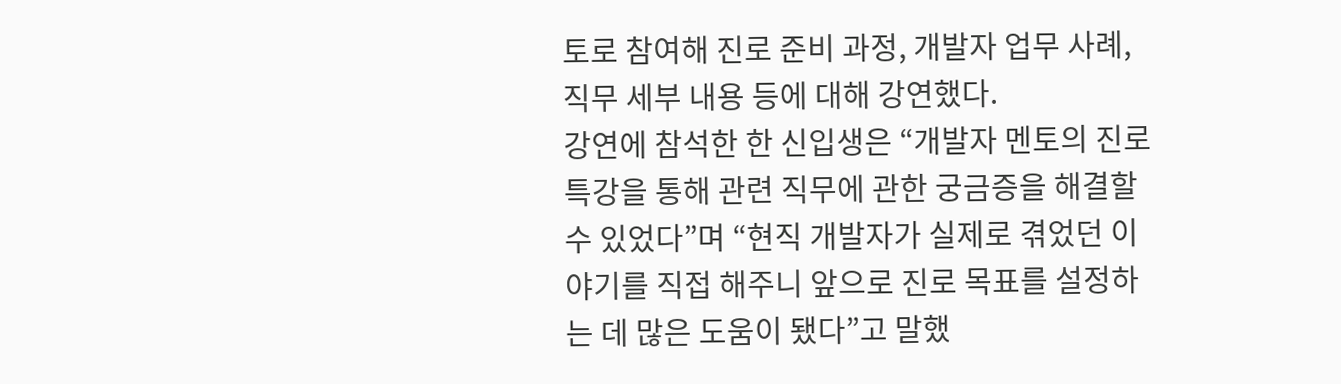토로 참여해 진로 준비 과정, 개발자 업무 사례, 직무 세부 내용 등에 대해 강연했다.
강연에 참석한 한 신입생은 “개발자 멘토의 진로특강을 통해 관련 직무에 관한 궁금증을 해결할 수 있었다”며 “현직 개발자가 실제로 겪었던 이야기를 직접 해주니 앞으로 진로 목표를 설정하는 데 많은 도움이 됐다”고 말했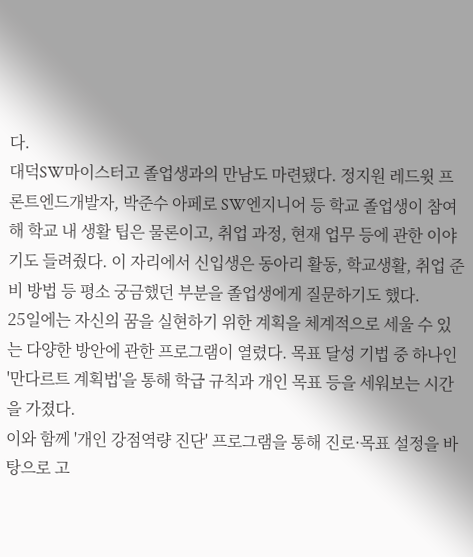다.
대덕SW마이스터고 졸업생과의 만남도 마련됐다. 정지원 레드윗 프론트엔드개발자, 박준수 아페로 SW엔지니어 등 학교 졸업생이 참여해 학교 내 생활 팁은 물론이고, 취업 과정, 현재 업무 등에 관한 이야기도 들려줬다. 이 자리에서 신입생은 동아리 활동, 학교생활, 취업 준비 방법 등 평소 궁금했던 부분을 졸업생에게 질문하기도 했다.
25일에는 자신의 꿈을 실현하기 위한 계획을 체계적으로 세울 수 있는 다양한 방안에 관한 프로그램이 열렸다. 목표 달성 기법 중 하나인 '만다르트 계획법'을 통해 학급 규칙과 개인 목표 등을 세워보는 시간을 가졌다.
이와 함께 '개인 강점역량 진단' 프로그램을 통해 진로·목표 설정을 바탕으로 고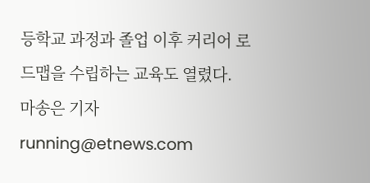등학교 과정과 졸업 이후 커리어 로드맵을 수립하는 교육도 열렸다.
마송은 기자 running@etnews.com